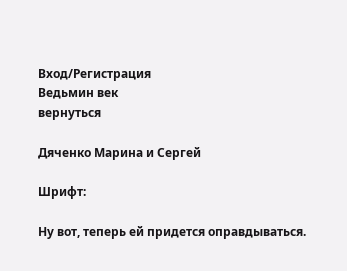Вход/Регистрация
Ведьмин век
вернуться

Дяченко Марина и Сергей

Шрифт:

Ну вот, теперь ей придется оправдываться.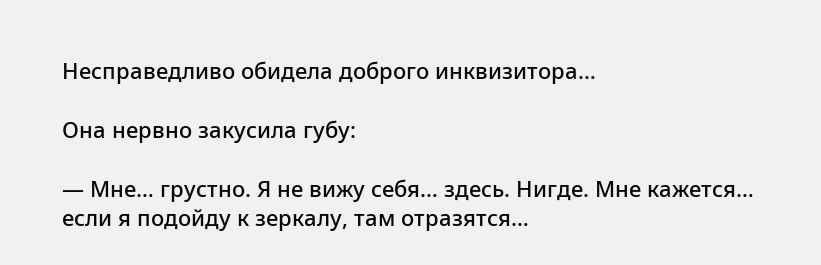Несправедливо обидела доброго инквизитора…

Она нервно закусила губу:

— Мне… грустно. Я не вижу себя… здесь. Нигде. Мне кажется… если я подойду к зеркалу, там отразятся…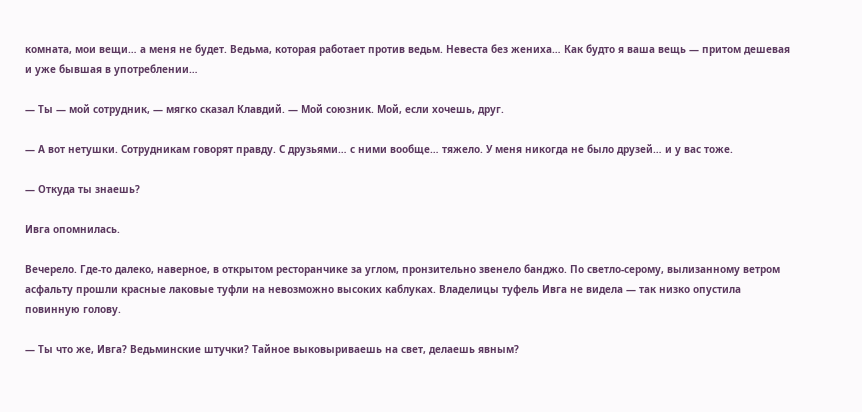комната, мои вещи… а меня не будет. Ведьма, которая работает против ведьм. Невеста без жениха… Как будто я ваша вещь — притом дешевая и уже бывшая в употреблении…

— Ты — мой сотрудник, — мягко сказал Клавдий. — Мой союзник. Мой, если хочешь, друг.

— А вот нетушки. Сотрудникам говорят правду. С друзьями… с ними вообще… тяжело. У меня никогда не было друзей… и у вас тоже.

— Откуда ты знаешь?

Ивга опомнилась.

Вечерело. Где-то далеко, наверное, в открытом ресторанчике за углом, пронзительно звенело банджо. По светло-серому, вылизанному ветром асфальту прошли красные лаковые туфли на невозможно высоких каблуках. Владелицы туфель Ивга не видела — так низко опустила повинную голову.

— Ты что же, Ивга? Ведьминские штучки? Тайное выковыриваешь на свет, делаешь явным?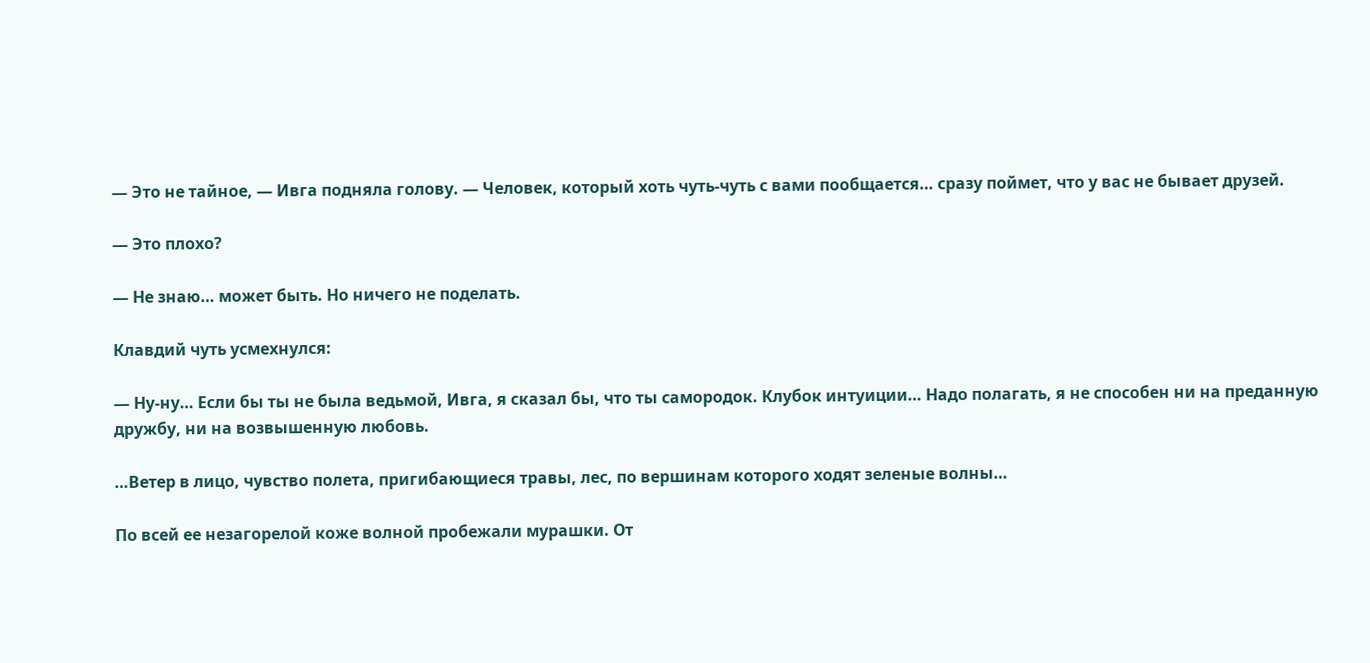— Это не тайное, — Ивга подняла голову. — Человек, который хоть чуть-чуть с вами пообщается… сразу поймет, что у вас не бывает друзей.

— Это плохо?

— Не знаю… может быть. Но ничего не поделать.

Клавдий чуть усмехнулся:

— Ну-ну… Если бы ты не была ведьмой, Ивга, я сказал бы, что ты самородок. Клубок интуиции… Надо полагать, я не способен ни на преданную дружбу, ни на возвышенную любовь.

…Ветер в лицо, чувство полета, пригибающиеся травы, лес, по вершинам которого ходят зеленые волны…

По всей ее незагорелой коже волной пробежали мурашки. От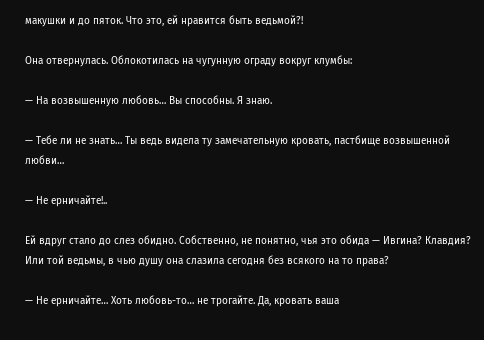макушки и до пяток. Что это, ей нравится быть ведьмой?!

Она отвернулась. Облокотилась на чугунную ограду вокруг клумбы:

— На возвышенную любовь… Вы способны. Я знаю.

— Тебе ли не знать… Ты ведь видела ту замечательную кровать, пастбище возвышенной любви…

— Не ерничайте!..

Ей вдруг стало до слез обидно. Собственно, не понятно, чья это обида — Ивгина? Клавдия? Или той ведьмы, в чью душу она слазила сегодня без всякого на то права?

— Не ерничайте… Хоть любовь-то… не трогайте. Да, кровать ваша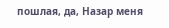пошлая, да, Назар меня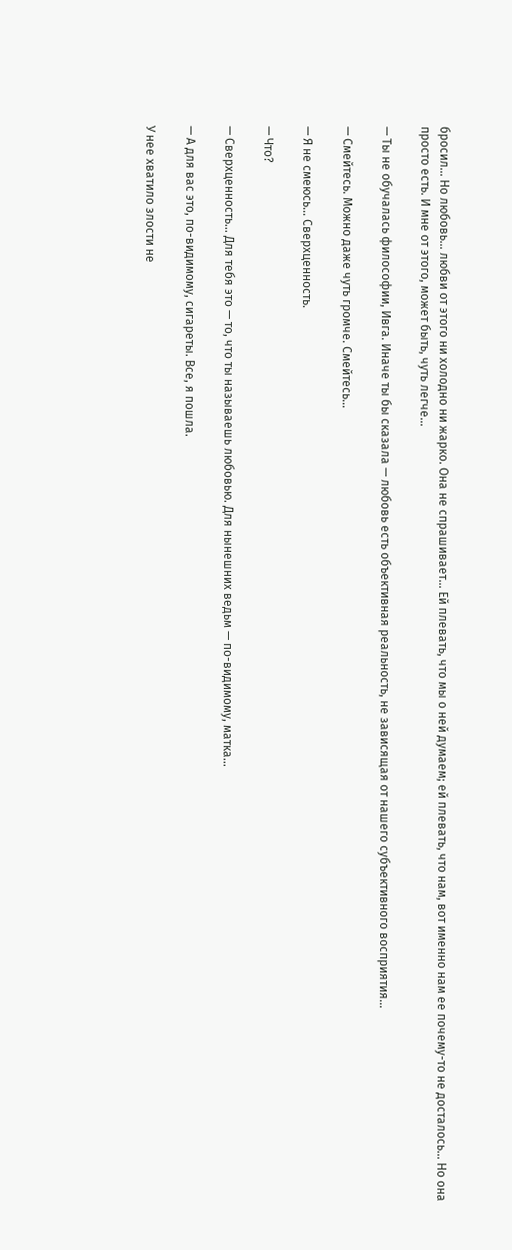бросил… Но любовь… любви от этого ни холодно ни жарко. Она не спрашивает… Ей плевать, что мы о ней думаем; ей плевать, что нам, вот именно нам ее почему-то не досталось… Но она просто есть. И мне от этого, может быть, чуть легче…

— Ты не обучалась философии, Ивга. Иначе ты бы сказала — любовь есть объективная реальность, не зависящая от нашего субъективного восприятия…

— Смейтесь. Можно даже чуть громче. Смейтесь…

— Я не смеюсь… Сверхценность.

— Что?

— Сверхценность… Для тебя это — то, что ты называешь любовью. Для нынешних ведьм — по-видимому, матка…

— А для вас это, по-видимому, сигареты. Все, я пошла.

У нее хватило злости не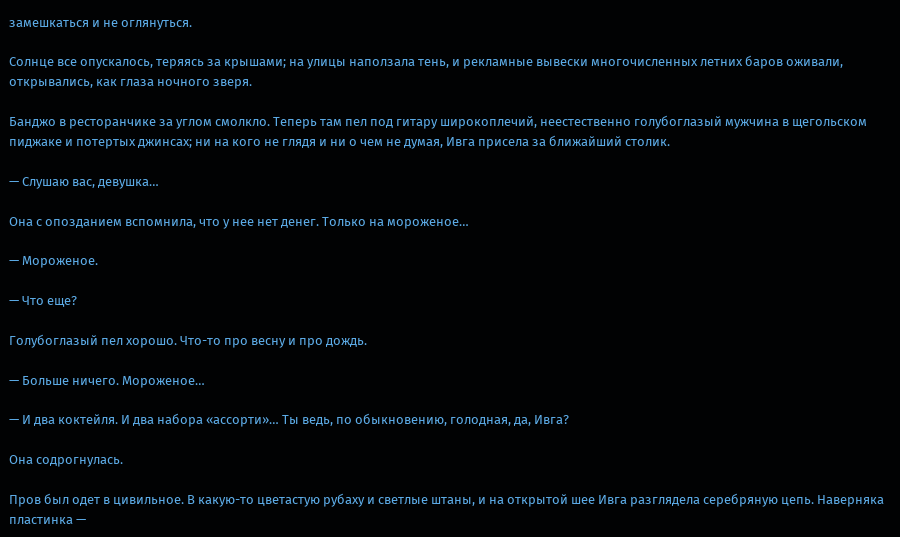замешкаться и не оглянуться.

Солнце все опускалось, теряясь за крышами; на улицы наползала тень, и рекламные вывески многочисленных летних баров оживали, открывались, как глаза ночного зверя.

Банджо в ресторанчике за углом смолкло. Теперь там пел под гитару широкоплечий, неестественно голубоглазый мужчина в щегольском пиджаке и потертых джинсах; ни на кого не глядя и ни о чем не думая, Ивга присела за ближайший столик.

— Слушаю вас, девушка…

Она с опозданием вспомнила, что у нее нет денег. Только на мороженое…

— Мороженое.

— Что еще?

Голубоглазый пел хорошо. Что-то про весну и про дождь.

— Больше ничего. Мороженое…

— И два коктейля. И два набора «ассорти»… Ты ведь, по обыкновению, голодная, да, Ивга?

Она содрогнулась.

Пров был одет в цивильное. В какую-то цветастую рубаху и светлые штаны, и на открытой шее Ивга разглядела серебряную цепь. Наверняка пластинка —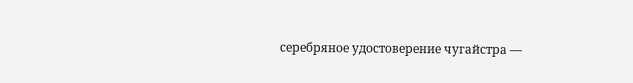серебряное удостоверение чугайстра —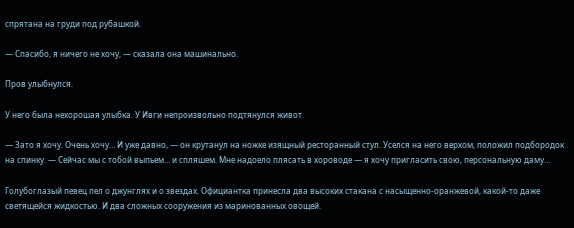спрятана на груди под рубашкой.

— Спасибо, я ничего не хочу, — сказала она машинально.

Пров улыбнулся.

У него была нехорошая улыбка. У Ивги непроизвольно подтянулся живот.

— Зато я хочу. Очень хочу… И уже давно, — он крутанул на ножке изящный ресторанный стул. Уселся на него верхом, положил подбородок на спинку. — Сейчас мы с тобой выпьем… и спляшем. Мне надоело плясать в хороводе — я хочу пригласить свою, персональную даму…

Голубоглазый певец пел о джунглях и о звездах. Официантка принесла два высоких стакана с насыщенно-оранжевой, какой-то даже светящейся жидкостью. И два сложных сооружения из маринованных овощей.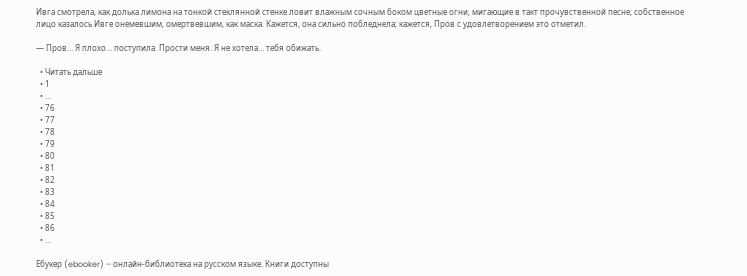Ивга смотрела, как долька лимона на тонкой стеклянной стенке ловит влажным сочным боком цветные огни, мигающие в такт прочувственной песне; собственное лицо казалось Ивге онемевшим, омертвевшим, как маска. Кажется, она сильно побледнела; кажется, Пров с удовлетворением это отметил.

— Пров… Я плохо… поступила. Прости меня. Я не хотела… тебя обижать.

  • Читать дальше
  • 1
  • ...
  • 76
  • 77
  • 78
  • 79
  • 80
  • 81
  • 82
  • 83
  • 84
  • 85
  • 86
  • ...

Ебукер (ebooker) – онлайн-библиотека на русском языке. Книги доступны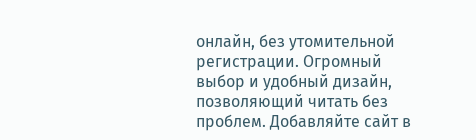онлайн, без утомительной регистрации. Огромный выбор и удобный дизайн, позволяющий читать без проблем. Добавляйте сайт в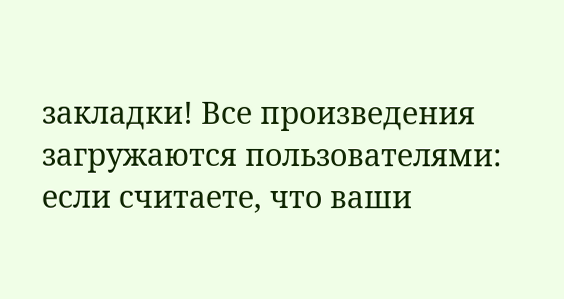закладки! Все произведения загружаются пользователями: если считаете, что ваши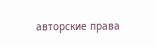авторские права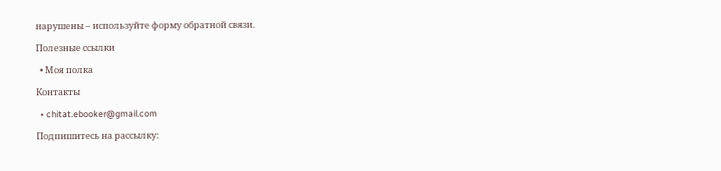нарушены – используйте форму обратной связи.

Полезные ссылки

  • Моя полка

Контакты

  • chitat.ebooker@gmail.com

Подпишитесь на рассылку: